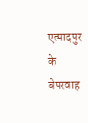एत्मादपुर के बेपरवाह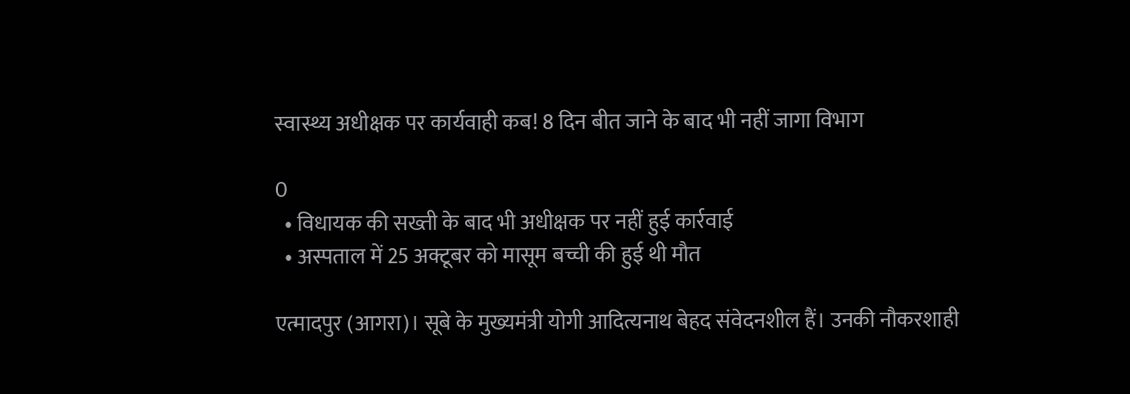स्वास्थ्य अधीक्षक पर कार्यवाही कब! 8 दिन बीत जाने के बाद भी नहीं जागा विभाग

0
  • विधायक की सख्ती के बाद भी अधीक्षक पर नहीं हुई कार्रवाई
  • अस्पताल में 25 अक्टूबर को मासूम बच्ची की हुई थी मौत

एत्मादपुर (आगरा)। सूबे के मुख्यमंत्री योगी आदित्यनाथ बेहद संवेदनशील हैं। उनकी नौकरशाही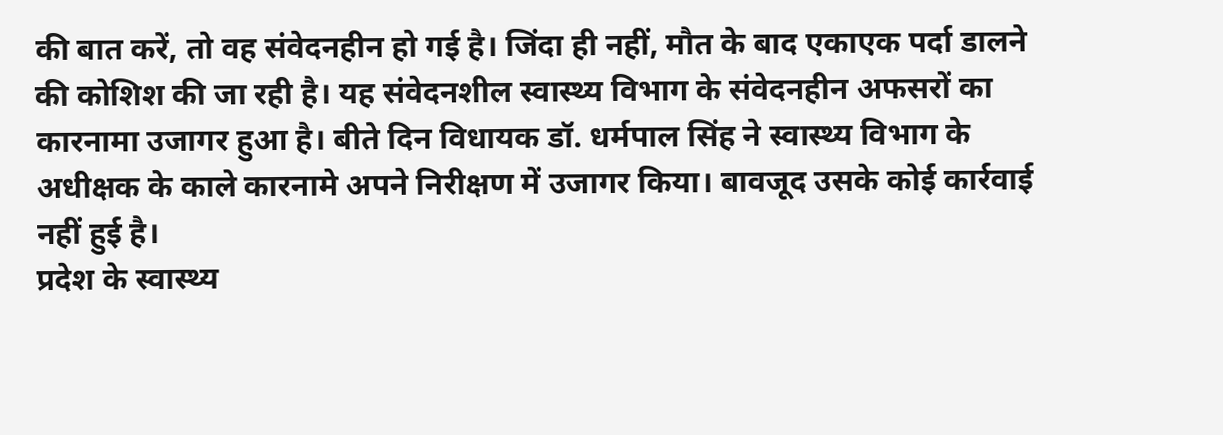की बात करें, तो वह संवेदनहीन हो गई है। जिंदा ही नहीं, मौत के बाद एकाएक पर्दा डालने की कोशिश की जा रही है। यह संवेदनशील स्वास्थ्य विभाग के संवेदनहीन अफसरों का कारनामा उजागर हुआ है। बीते दिन विधायक डॉ. धर्मपाल सिंह ने स्वास्थ्य विभाग के अधीक्षक के काले कारनामे अपने निरीक्षण में उजागर किया। बावजूद उसके कोई कार्रवाई नहीं हुई है।
प्रदेश के स्वास्थ्य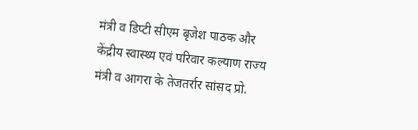मंत्री व डिप्टी सीएम बृजेश पाठक और केंद्रीय स्वास्थ्य एवं परिवार कल्याण राज्य मंत्री व आगरा के तेजतर्रार सांसद प्रो.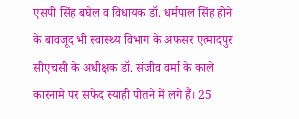एसपी सिंह बघेल व विधायक डॉ. धर्मपाल सिंह होने के बावजूद भी स्वास्थ्य विभाग के अफसर एत्मादपुर सीएचसी के अधीक्षक डॉ. संजीव वर्मा के काले कारनामे पर सफेद स्याही पोतने में लगे हैं। 25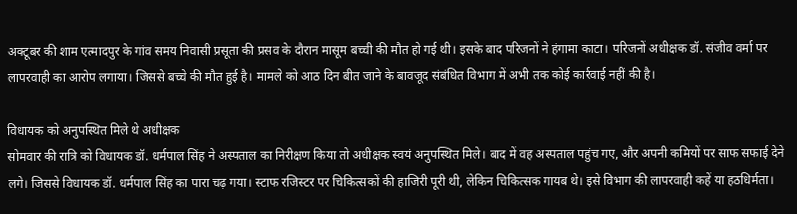अक्टूबर की शाम एत्मादपुर के गांव समय निवासी प्रसूता की प्रसव के दौरान मासूम बच्ची की मौत हो गई थी। इसके बाद परिजनों ने हंगामा काटा। परिजनों अधीक्षक डॉ. संजीव वर्मा पर लापरवाही का आरोप लगाया। जिससे बच्चे की मौत हुई है। मामले को आठ दिन बीत जाने के बावजूद संबंधित विभाग में अभी तक कोई कार्रवाई नहीं की है।

विधायक को अनुपस्थित मिले थे अधीक्षक
सोमवार की रात्रि को विधायक डॉ. धर्मपाल सिंह ने अस्पताल का निरीक्षण किया तो अधीक्षक स्वयं अनुपस्थित मिले। बाद में वह अस्पताल पहुंच गए, और अपनी कमियों पर साफ सफाई देने लगे। जिससे विधायक डॉ. धर्मपाल सिंह का पारा चढ़ गया। स्टाफ रजिस्टर पर चिकित्सकों की हाजिरी पूरी थी, लेकिन चिकित्सक गायब थे। इसे विभाग की लापरवाही कहें या हठधिर्मता।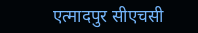एत्मादपुर सीएचसी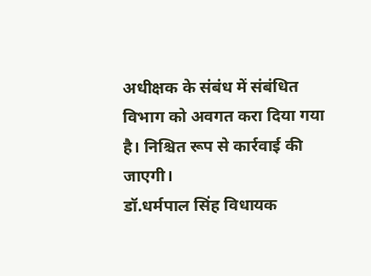अधीक्षक के संबंध में संबंधित विभाग को अवगत करा दिया गया है। निश्चित रूप से कार्रवाई की जाएगी।
डॉ.धर्मपाल सिंह विधायक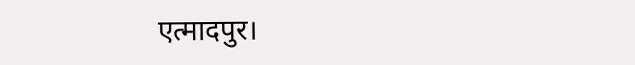एत्मादपुर।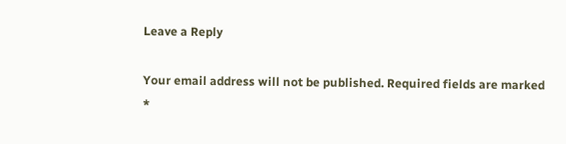Leave a Reply

Your email address will not be published. Required fields are marked *